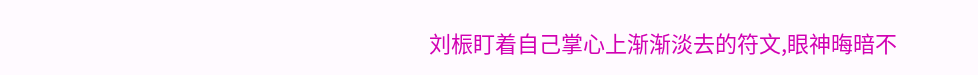刘桭盯着自己掌心上渐渐淡去的符文,眼神晦暗不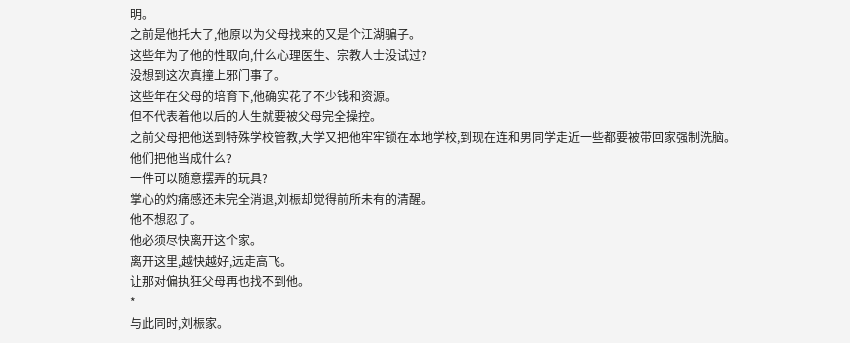明。
之前是他托大了,他原以为父母找来的又是个江湖骗子。
这些年为了他的性取向,什么心理医生、宗教人士没试过?
没想到这次真撞上邪门事了。
这些年在父母的培育下,他确实花了不少钱和资源。
但不代表着他以后的人生就要被父母完全操控。
之前父母把他送到特殊学校管教,大学又把他牢牢锁在本地学校,到现在连和男同学走近一些都要被带回家强制洗脑。
他们把他当成什么?
一件可以随意摆弄的玩具?
掌心的灼痛感还未完全消退,刘桭却觉得前所未有的清醒。
他不想忍了。
他必须尽快离开这个家。
离开这里,越快越好,远走高飞。
让那对偏执狂父母再也找不到他。
*
与此同时,刘桭家。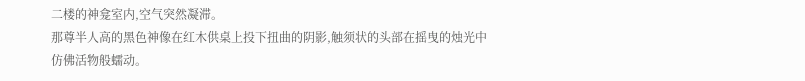二楼的神龛室内,空气突然凝滞。
那尊半人高的黑色神像在红木供桌上投下扭曲的阴影,触须状的头部在摇曳的烛光中仿佛活物般蠕动。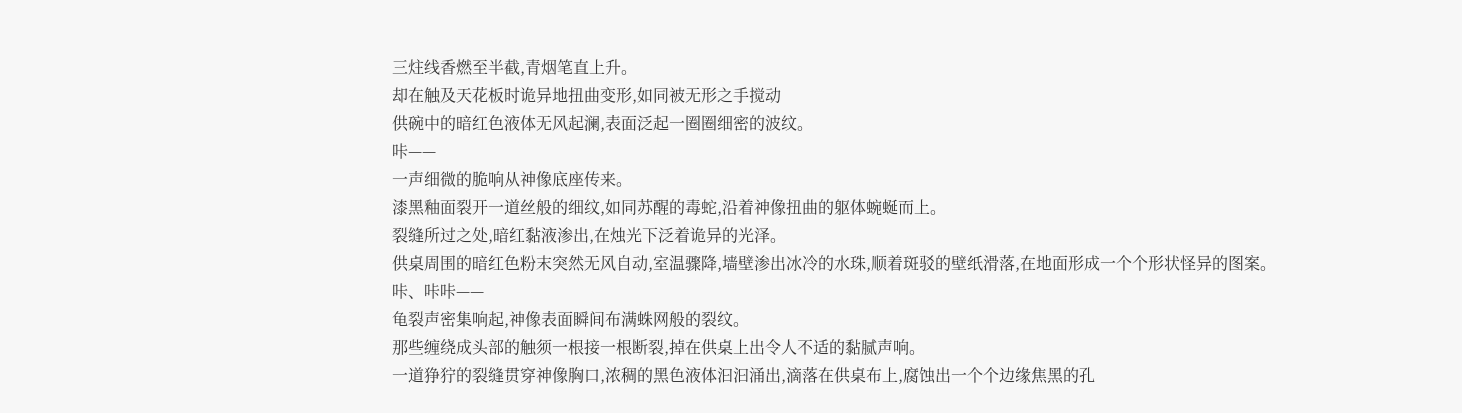三炷线香燃至半截,青烟笔直上升。
却在触及天花板时诡异地扭曲变形,如同被无形之手搅动
供碗中的暗红色液体无风起澜,表面泛起一圈圈细密的波纹。
咔——
一声细微的脆响从神像底座传来。
漆黑釉面裂开一道丝般的细纹,如同苏醒的毒蛇,沿着神像扭曲的躯体蜿蜒而上。
裂缝所过之处,暗红黏液渗出,在烛光下泛着诡异的光泽。
供桌周围的暗红色粉末突然无风自动,室温骤降,墙壁渗出冰冷的水珠,顺着斑驳的壁纸滑落,在地面形成一个个形状怪异的图案。
咔、咔咔——
龟裂声密集响起,神像表面瞬间布满蛛网般的裂纹。
那些缠绕成头部的触须一根接一根断裂,掉在供桌上出令人不适的黏腻声响。
一道狰狞的裂缝贯穿神像胸口,浓稠的黑色液体汩汩涌出,滴落在供桌布上,腐蚀出一个个边缘焦黑的孔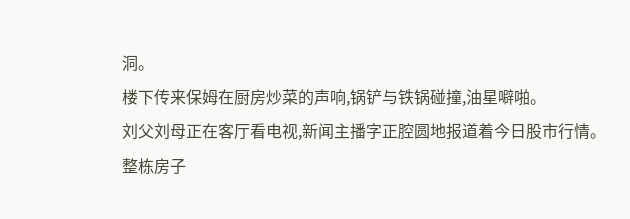洞。
楼下传来保姆在厨房炒菜的声响,锅铲与铁锅碰撞,油星噼啪。
刘父刘母正在客厅看电视,新闻主播字正腔圆地报道着今日股市行情。
整栋房子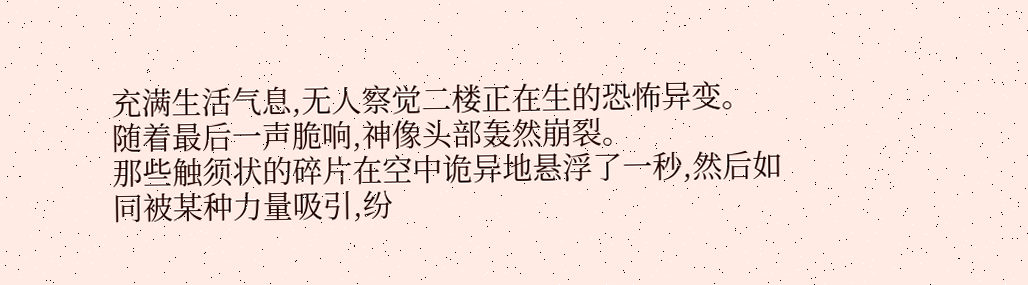充满生活气息,无人察觉二楼正在生的恐怖异变。
随着最后一声脆响,神像头部轰然崩裂。
那些触须状的碎片在空中诡异地悬浮了一秒,然后如同被某种力量吸引,纷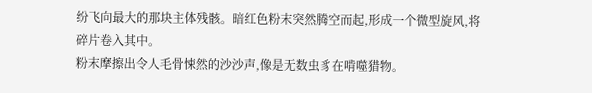纷飞向最大的那块主体残骸。暗红色粉末突然腾空而起,形成一个微型旋风,将碎片卷入其中。
粉末摩擦出令人毛骨悚然的沙沙声,像是无数虫豸在啃噬猎物。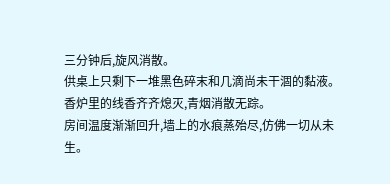三分钟后,旋风消散。
供桌上只剩下一堆黑色碎末和几滴尚未干涸的黏液。
香炉里的线香齐齐熄灭,青烟消散无踪。
房间温度渐渐回升,墙上的水痕蒸殆尽,仿佛一切从未生。